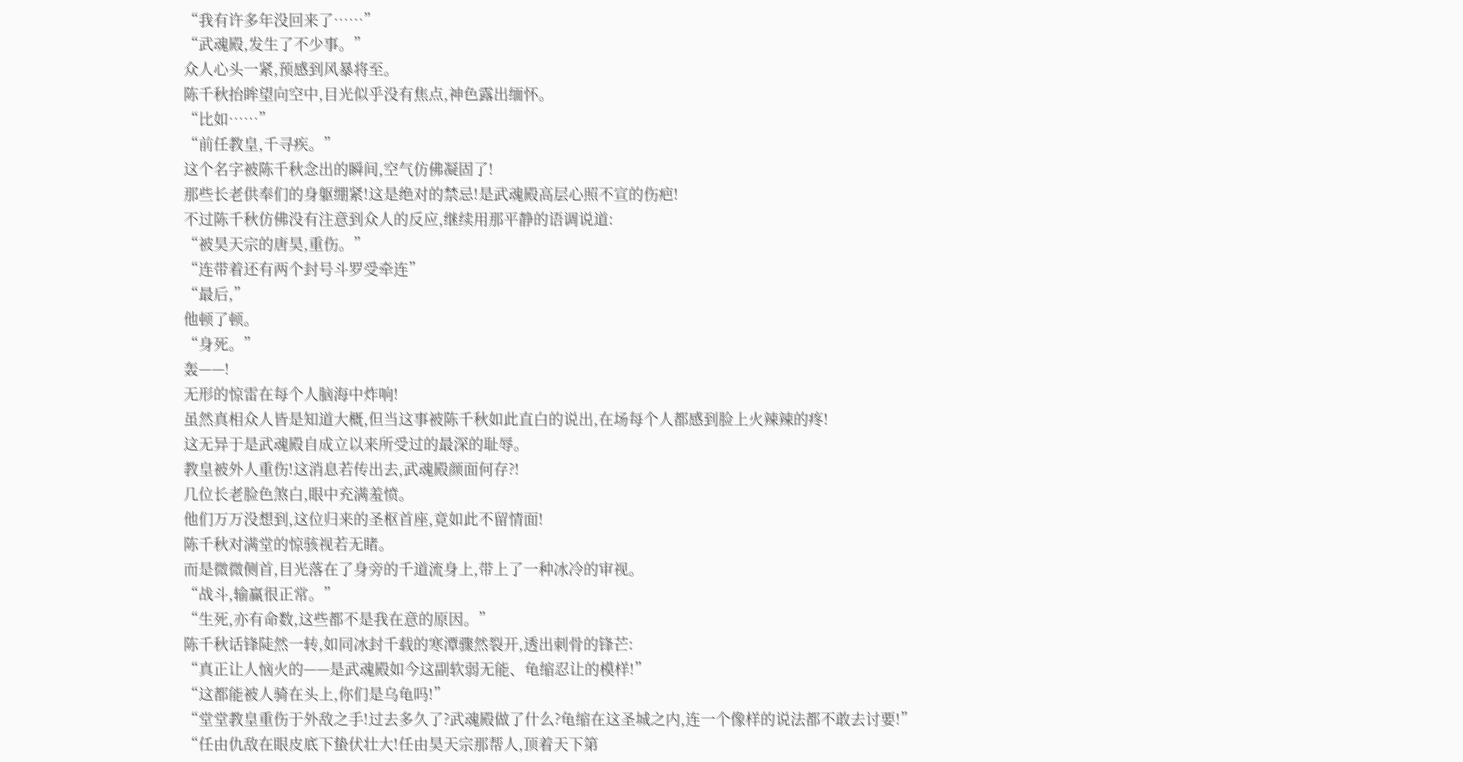“我有许多年没回来了……”
“武魂殿,发生了不少事。”
众人心头一紧,预感到风暴将至。
陈千秋抬眸望向空中,目光似乎没有焦点,神色露出缅怀。
“比如……”
“前任教皇,千寻疾。”
这个名字被陈千秋念出的瞬间,空气仿佛凝固了!
那些长老供奉们的身躯绷紧!这是绝对的禁忌!是武魂殿高层心照不宣的伤疤!
不过陈千秋仿佛没有注意到众人的反应,继续用那平静的语调说道:
“被昊天宗的唐昊,重伤。”
“连带着还有两个封号斗罗受牵连”
“最后,”
他顿了顿。
“身死。”
轰——!
无形的惊雷在每个人脑海中炸响!
虽然真相众人皆是知道大概,但当这事被陈千秋如此直白的说出,在场每个人都感到脸上火辣辣的疼!
这无异于是武魂殿自成立以来所受过的最深的耻辱。
教皇被外人重伤!这消息若传出去,武魂殿颜面何存?!
几位长老脸色煞白,眼中充满羞愤。
他们万万没想到,这位归来的圣枢首座,竟如此不留情面!
陈千秋对满堂的惊骇视若无睹。
而是微微侧首,目光落在了身旁的千道流身上,带上了一种冰冷的审视。
“战斗,输赢很正常。”
“生死,亦有命数,这些都不是我在意的原因。”
陈千秋话锋陡然一转,如同冰封千载的寒潭骤然裂开,透出刺骨的锋芒:
“真正让人恼火的——是武魂殿如今这副软弱无能、龟缩忍让的模样!”
“这都能被人骑在头上,你们是乌龟吗!”
“堂堂教皇重伤于外敌之手!过去多久了?武魂殿做了什么?龟缩在这圣城之内,连一个像样的说法都不敢去讨要!”
“任由仇敌在眼皮底下蛰伏壮大!任由昊天宗那帮人,顶着天下第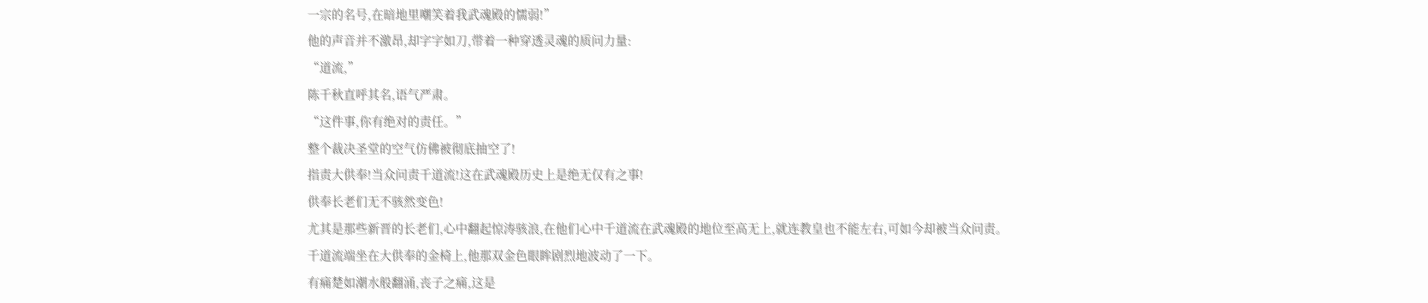一宗的名号,在暗地里嘲笑着我武魂殿的懦弱!”
他的声音并不激昂,却字字如刀,带着一种穿透灵魂的质问力量:
“道流,”
陈千秋直呼其名,语气严肃。
“这件事,你有绝对的责任。”
整个裁决圣堂的空气仿佛被彻底抽空了!
指责大供奉!当众问责千道流!这在武魂殿历史上是绝无仅有之事!
供奉长老们无不骇然变色!
尤其是那些新晋的长老们,心中翻起惊涛骇浪,在他们心中千道流在武魂殿的地位至高无上,就连教皇也不能左右,可如今却被当众问责。
千道流端坐在大供奉的金椅上,他那双金色眼眸剧烈地波动了一下。
有痛楚如潮水般翻涌,丧子之痛,这是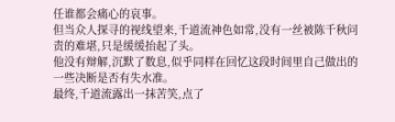任谁都会痛心的哀事。
但当众人探寻的视线望来,千道流神色如常,没有一丝被陈千秋问责的难堪,只是缓缓抬起了头。
他没有辩解,沉默了数息,似乎同样在回忆这段时间里自己做出的一些决断是否有失水准。
最终,千道流露出一抹苦笑,点了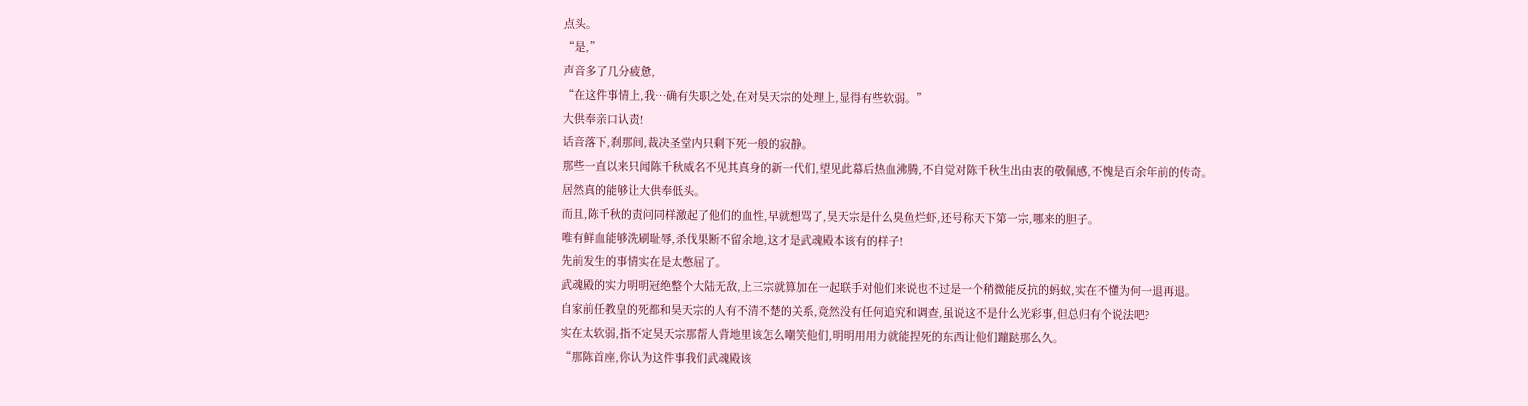点头。
“是,”
声音多了几分疲惫,
“在这件事情上,我…确有失职之处,在对昊天宗的处理上,显得有些软弱。”
大供奉亲口认责!
话音落下,刹那间,裁决圣堂内只剩下死一般的寂静。
那些一直以来只闻陈千秋威名不见其真身的新一代们,望见此幕后热血沸腾,不自觉对陈千秋生出由衷的敬佩感,不愧是百余年前的传奇。
居然真的能够让大供奉低头。
而且,陈千秋的责问同样激起了他们的血性,早就想骂了,昊天宗是什么臭鱼烂虾,还号称天下第一宗,哪来的胆子。
唯有鲜血能够洗刷耻辱,杀伐果断不留余地,这才是武魂殿本该有的样子!
先前发生的事情实在是太憋屈了。
武魂殿的实力明明冠绝整个大陆无敌,上三宗就算加在一起联手对他们来说也不过是一个稍微能反抗的蚂蚁,实在不懂为何一退再退。
自家前任教皇的死都和昊天宗的人有不清不楚的关系,竟然没有任何追究和调查,虽说这不是什么光彩事,但总归有个说法吧?
实在太软弱,指不定昊天宗那帮人背地里该怎么嘲笑他们,明明用用力就能捏死的东西让他们蹦跶那么久。
“那陈首座,你认为这件事我们武魂殿该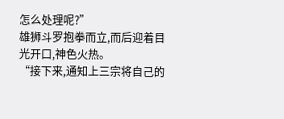怎么处理呢?”
雄狮斗罗抱拳而立,而后迎着目光开口,神色火热。
“接下来,通知上三宗将自己的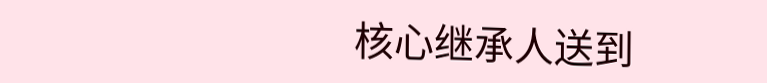核心继承人送到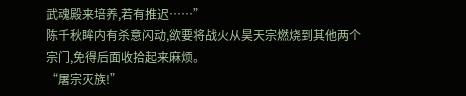武魂殿来培养,若有推迟……”
陈千秋眸内有杀意闪动,欲要将战火从昊天宗燃烧到其他两个宗门,免得后面收拾起来麻烦。
“屠宗灭族!”